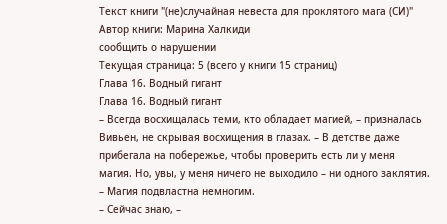Текст книги "(не)случайная невеста для проклятого мага (СИ)"
Автор книги: Марина Халкиди
сообщить о нарушении
Текущая страница: 5 (всего у книги 15 страниц)
Глава 16. Водный гигант
Глава 16. Водный гигант
– Всегда восхищалась теми, кто обладает магией, – призналась Вивьен, не скрывая восхищения в глазах. – В детстве даже прибегала на побережье, чтобы проверить есть ли у меня магия. Но, увы, у меня ничего не выходило – ни одного заклятия.
– Магия подвластна немногим.
– Сейчас знаю, –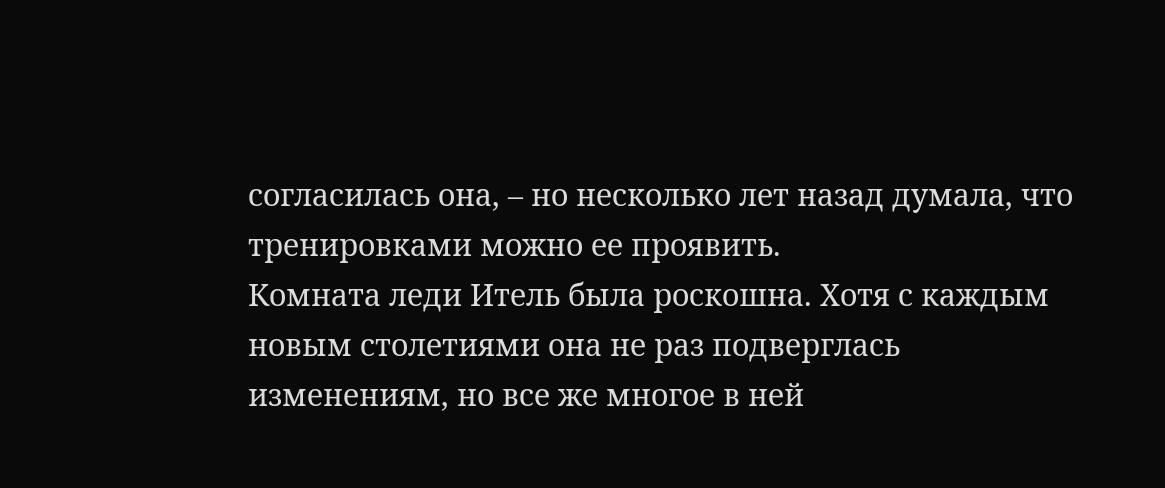согласилась она, – но несколько лет назад думала, что тренировками можно ее проявить.
Комната леди Итель была роскошна. Хотя с каждым новым столетиями она не раз подверглась изменениям, но все же многое в ней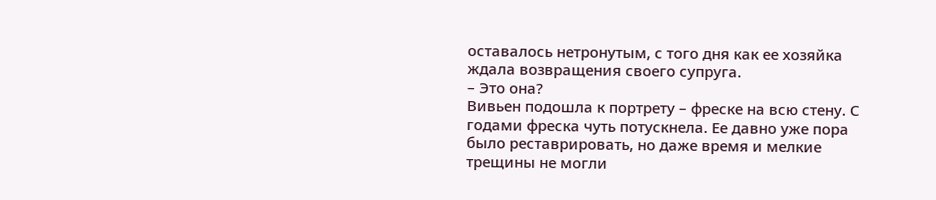оставалось нетронутым, с того дня как ее хозяйка ждала возвращения своего супруга.
– Это она?
Вивьен подошла к портрету – фреске на всю стену. С годами фреска чуть потускнела. Ее давно уже пора было реставрировать, но даже время и мелкие трещины не могли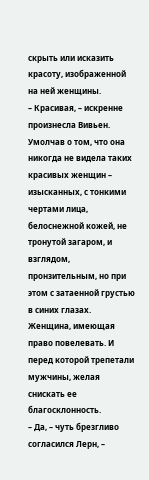скрыть или исказить красоту, изображенной на ней женщины.
– Красивая, – искренне произнесла Вивьен. Умолчав о том, что она никогда не видела таких красивых женщин – изысканных, с тонкими чертами лица, белоснежной кожей, не тронутой загаром, и взглядом, пронзительным, но при этом с затаенной грустью в синих глазах. Женщина, имеющая право повелевать. И перед которой трепетали мужчины, желая снискать ее благосклонность.
– Да, – чуть брезгливо согласился Лерн, –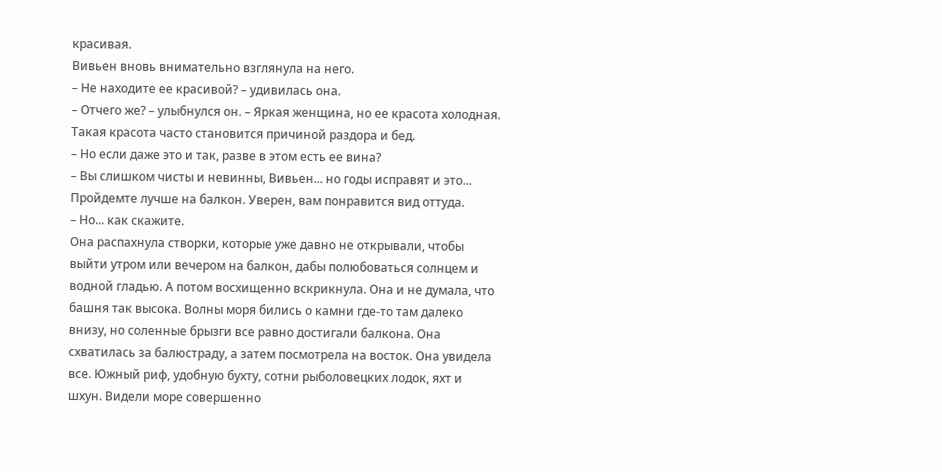красивая.
Вивьен вновь внимательно взглянула на него.
– Не находите ее красивой? – удивилась она.
– Отчего же? – улыбнулся он. – Яркая женщина, но ее красота холодная. Такая красота часто становится причиной раздора и бед.
– Но если даже это и так, разве в этом есть ее вина?
– Вы слишком чисты и невинны, Вивьен... но годы исправят и это... Пройдемте лучше на балкон. Уверен, вам понравится вид оттуда.
– Но... как скажите.
Она распахнула створки, которые уже давно не открывали, чтобы выйти утром или вечером на балкон, дабы полюбоваться солнцем и водной гладью. А потом восхищенно вскрикнула. Она и не думала, что башня так высока. Волны моря бились о камни где-то там далеко внизу, но соленные брызги все равно достигали балкона. Она схватилась за балюстраду, а затем посмотрела на восток. Она увидела все. Южный риф, удобную бухту, сотни рыболовецких лодок, яхт и шхун. Видели море совершенно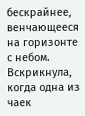бескрайнее, венчающееся на горизонте с небом. Вскрикнула, когда одна из чаек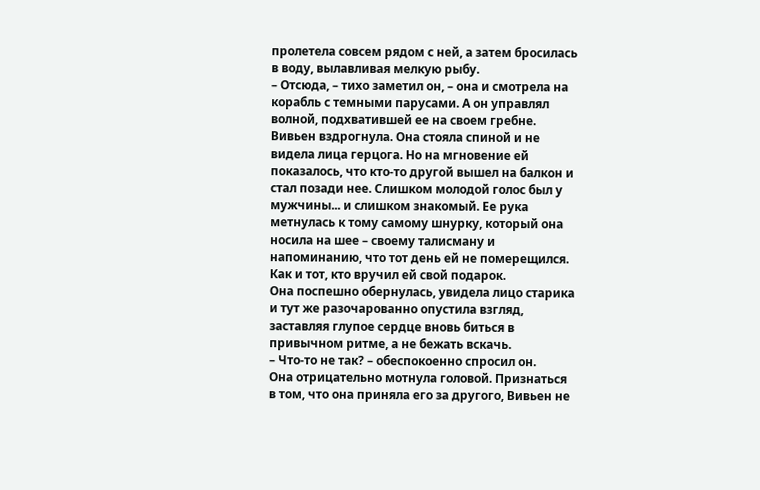пролетела совсем рядом с ней, а затем бросилась в воду, вылавливая мелкую рыбу.
– Отсюда, – тихо заметил он, – она и смотрела на корабль с темными парусами. А он управлял волной, подхватившей ее на своем гребне.
Вивьен вздрогнула. Она стояла спиной и не видела лица герцога. Но на мгновение ей показалось, что кто-то другой вышел на балкон и стал позади нее. Слишком молодой голос был у мужчины... и слишком знакомый. Ее рука метнулась к тому самому шнурку, который она носила на шее – своему талисману и напоминанию, что тот день ей не померещился. Как и тот, кто вручил ей свой подарок.
Она поспешно обернулась, увидела лицо старика и тут же разочарованно опустила взгляд, заставляя глупое сердце вновь биться в привычном ритме, а не бежать вскачь.
– Что-то не так? – обеспокоенно спросил он.
Она отрицательно мотнула головой. Признаться в том, что она приняла его за другого, Вивьен не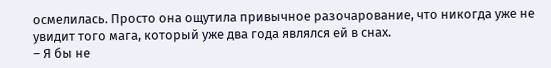осмелилась. Просто она ощутила привычное разочарование, что никогда уже не увидит того мага, который уже два года являлся ей в снах.
– Я бы не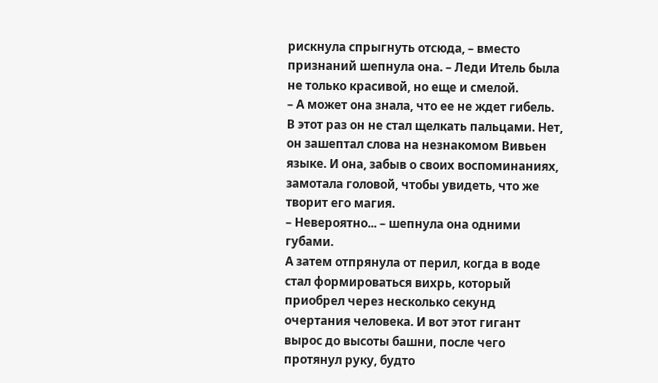рискнула спрыгнуть отсюда, – вместо признаний шепнула она. – Леди Итель была не только красивой, но еще и смелой.
– А может она знала, что ее не ждет гибель.
В этот раз он не стал щелкать пальцами. Нет, он зашептал слова на незнакомом Вивьен языке. И она, забыв о своих воспоминаниях, замотала головой, чтобы увидеть, что же творит его магия.
– Невероятно... – шепнула она одними губами.
А затем отпрянула от перил, когда в воде стал формироваться вихрь, который приобрел через несколько секунд очертания человека. И вот этот гигант вырос до высоты башни, после чего протянул руку, будто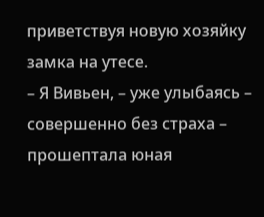приветствуя новую хозяйку замка на утесе.
– Я Вивьен, – уже улыбаясь – совершенно без страха – прошептала юная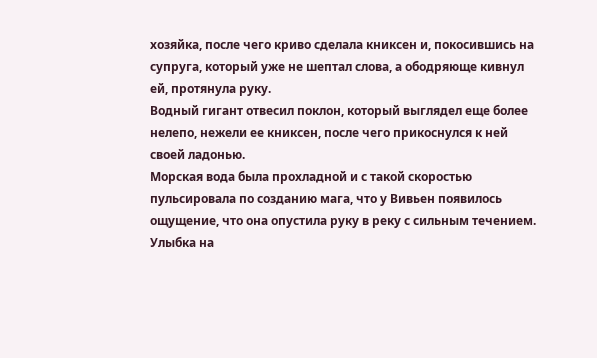хозяйка, после чего криво сделала книксен и, покосившись на супруга, который уже не шептал слова, а ободряюще кивнул ей, протянула руку.
Водный гигант отвесил поклон, который выглядел еще более нелепо, нежели ее книксен, после чего прикоснулся к ней своей ладонью.
Морская вода была прохладной и с такой скоростью пульсировала по созданию мага, что у Вивьен появилось ощущение, что она опустила руку в реку с сильным течением.
Улыбка на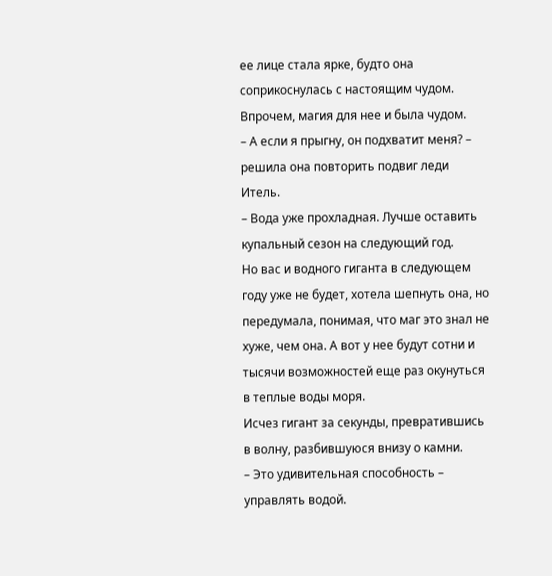ее лице стала ярке, будто она соприкоснулась с настоящим чудом. Впрочем, магия для нее и была чудом.
– А если я прыгну, он подхватит меня? – решила она повторить подвиг леди Итель.
– Вода уже прохладная. Лучше оставить купальный сезон на следующий год.
Но вас и водного гиганта в следующем году уже не будет, хотела шепнуть она, но передумала, понимая, что маг это знал не хуже, чем она. А вот у нее будут сотни и тысячи возможностей еще раз окунуться в теплые воды моря.
Исчез гигант за секунды, превратившись в волну, разбившуюся внизу о камни.
– Это удивительная способность – управлять водой.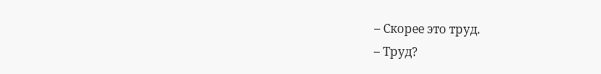– Скорее это труд.
– Труд?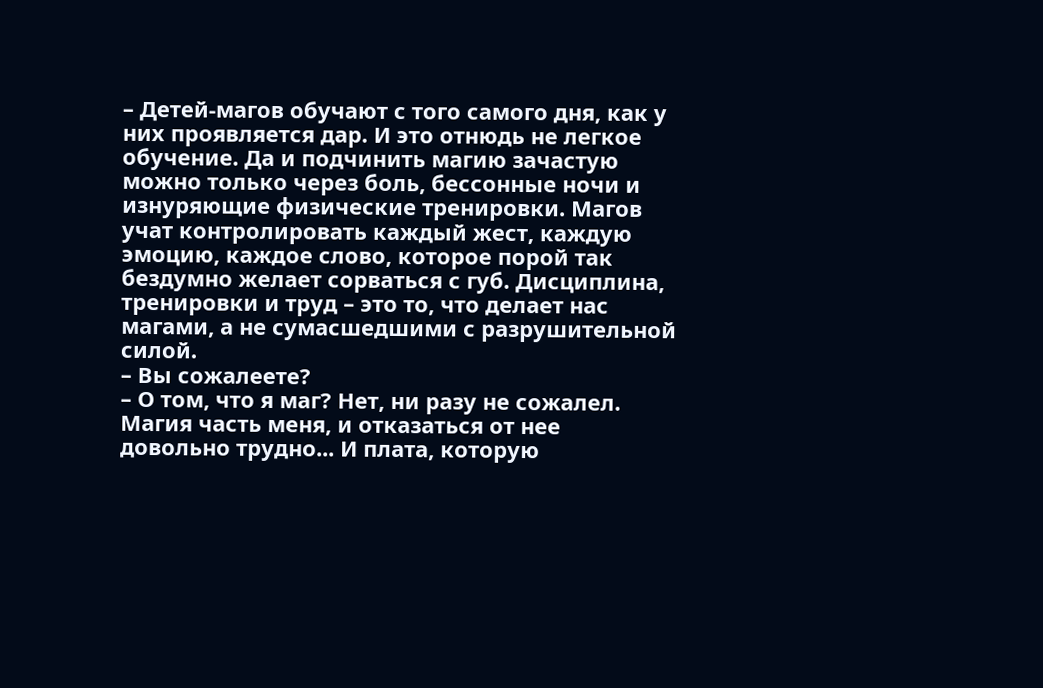– Детей-магов обучают с того самого дня, как у них проявляется дар. И это отнюдь не легкое обучение. Да и подчинить магию зачастую можно только через боль, бессонные ночи и изнуряющие физические тренировки. Магов учат контролировать каждый жест, каждую эмоцию, каждое слово, которое порой так бездумно желает сорваться с губ. Дисциплина, тренировки и труд – это то, что делает нас магами, а не сумасшедшими с разрушительной силой.
– Вы сожалеете?
– О том, что я маг? Нет, ни разу не сожалел. Магия часть меня, и отказаться от нее довольно трудно... И плата, которую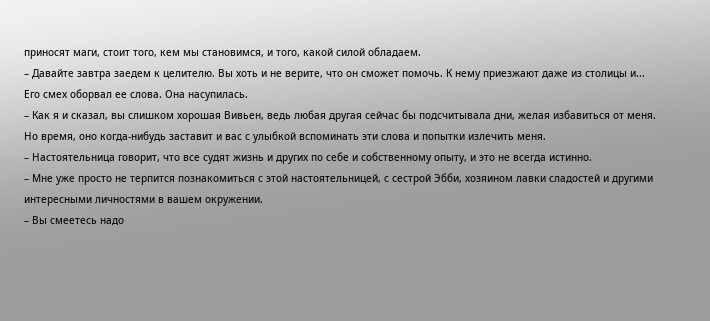приносят маги, стоит того, кем мы становимся, и того, какой силой обладаем.
– Давайте завтра заедем к целителю. Вы хоть и не верите, что он сможет помочь. К нему приезжают даже из столицы и...
Его смех оборвал ее слова. Она насупилась.
– Как я и сказал, вы слишком хорошая Вивьен, ведь любая другая сейчас бы подсчитывала дни, желая избавиться от меня. Но время, оно когда-нибудь заставит и вас с улыбкой вспоминать эти слова и попытки излечить меня.
– Настоятельница говорит, что все судят жизнь и других по себе и собственному опыту, и это не всегда истинно.
– Мне уже просто не терпится познакомиться с этой настоятельницей, с сестрой Эбби, хозяином лавки сладостей и другими интересными личностями в вашем окружении.
– Вы смеетесь надо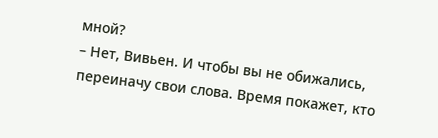мной?
– Нет, Вивьен. И чтобы вы не обижались, переиначу свои слова. Время покажет, кто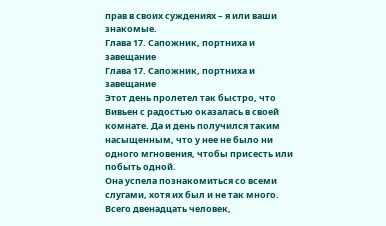прав в своих суждениях – я или ваши знакомые.
Глава 17. Сапожник, портниха и завещание
Глава 17. Сапожник, портниха и завещание
Этот день пролетел так быстро, что Вивьен с радостью оказалась в своей комнате. Да и день получился таким насыщенным, что у нее не было ни одного мгновения, чтобы присесть или побыть одной.
Она успела познакомиться со всеми слугами, хотя их был и не так много. Всего двенадцать человек,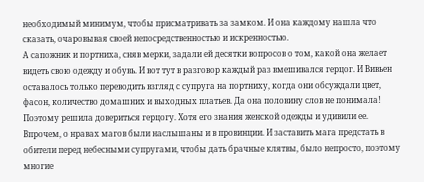необходимый минимум, чтобы присматривать за замком. И она каждому нашла что сказать, очаровывая своей непосредственностью и искренностью.
А сапожник и портниха, сняв мерки, задали ей десятки вопросов о том, какой она желает видеть свою одежду и обувь. И вот тут в разговор каждый раз вмешивался герцог. И Вивьен оставалось только переводить взгляд с супруга на портниху, когда они обсуждали цвет, фасон, количество домашних и выходных платьев. Да она половину слов не понимала! Поэтому решила довериться герцогу. Хотя его знания женской одежды и удивили ее.
Впрочем, о нравах магов были наслышаны и в провинции. И заставить мага предстать в обители перед небесными супругами, чтобы дать брачные клятвы, было непросто, поэтому многие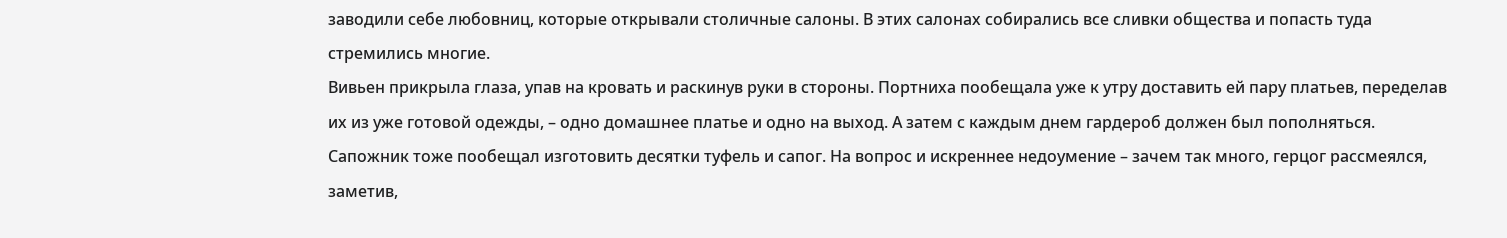заводили себе любовниц, которые открывали столичные салоны. В этих салонах собирались все сливки общества и попасть туда стремились многие.
Вивьен прикрыла глаза, упав на кровать и раскинув руки в стороны. Портниха пообещала уже к утру доставить ей пару платьев, переделав их из уже готовой одежды, – одно домашнее платье и одно на выход. А затем с каждым днем гардероб должен был пополняться.
Сапожник тоже пообещал изготовить десятки туфель и сапог. На вопрос и искреннее недоумение – зачем так много, герцог рассмеялся, заметив,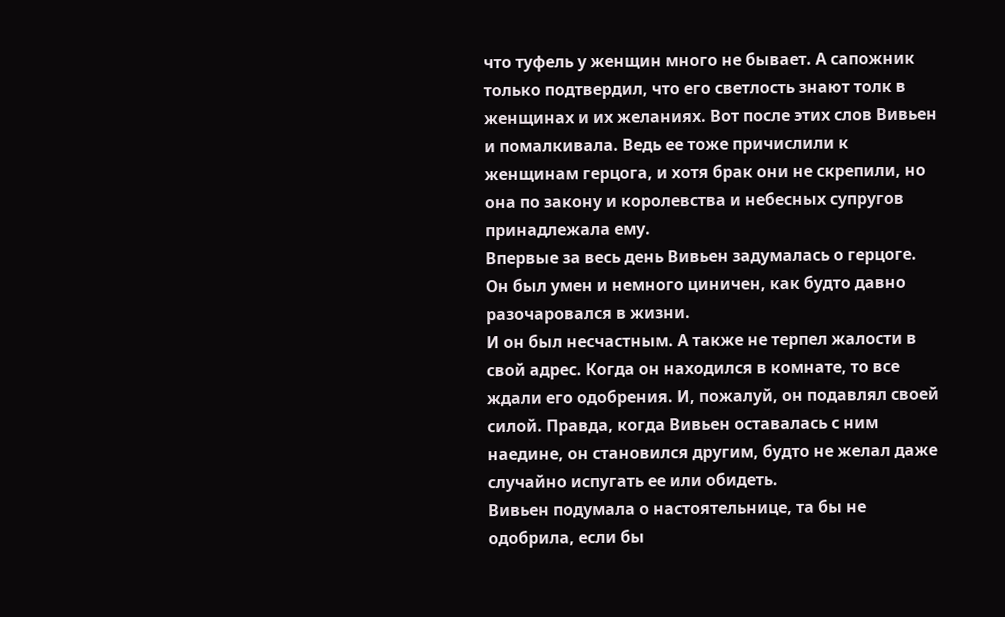что туфель у женщин много не бывает. А сапожник только подтвердил, что его светлость знают толк в женщинах и их желаниях. Вот после этих слов Вивьен и помалкивала. Ведь ее тоже причислили к женщинам герцога, и хотя брак они не скрепили, но она по закону и королевства и небесных супругов принадлежала ему.
Впервые за весь день Вивьен задумалась о герцоге. Он был умен и немного циничен, как будто давно разочаровался в жизни.
И он был несчастным. А также не терпел жалости в свой адрес. Когда он находился в комнате, то все ждали его одобрения. И, пожалуй, он подавлял своей силой. Правда, когда Вивьен оставалась с ним наедине, он становился другим, будто не желал даже случайно испугать ее или обидеть.
Вивьен подумала о настоятельнице, та бы не одобрила, если бы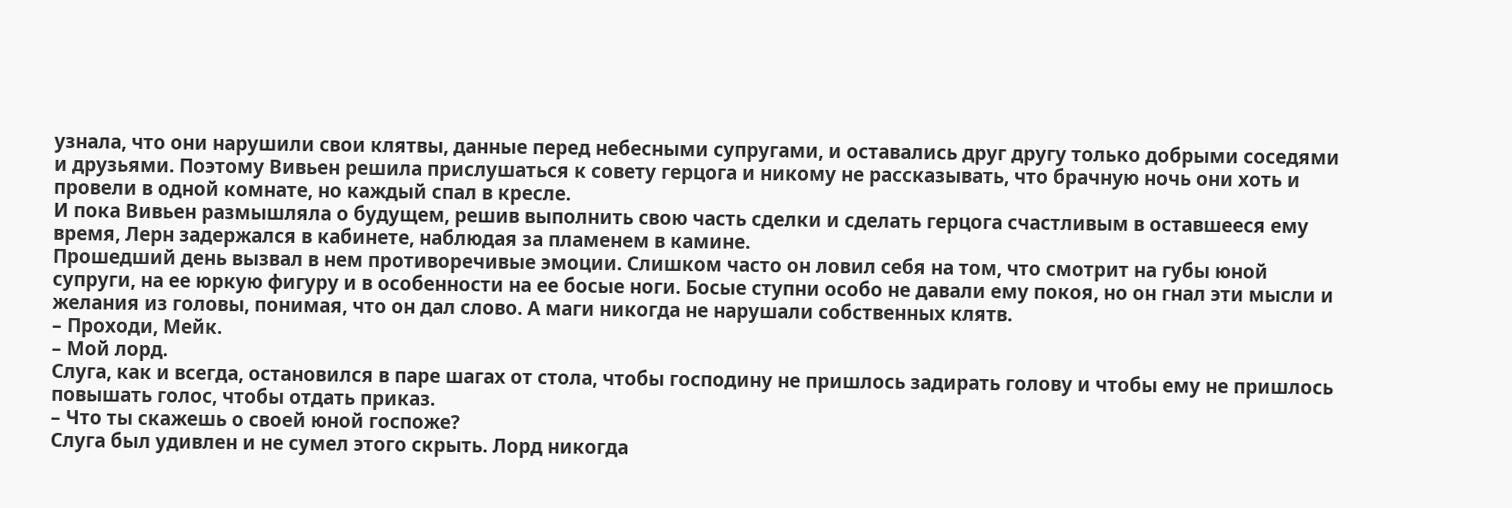узнала, что они нарушили свои клятвы, данные перед небесными супругами, и оставались друг другу только добрыми соседями и друзьями. Поэтому Вивьен решила прислушаться к совету герцога и никому не рассказывать, что брачную ночь они хоть и провели в одной комнате, но каждый спал в кресле.
И пока Вивьен размышляла о будущем, решив выполнить свою часть сделки и сделать герцога счастливым в оставшееся ему время, Лерн задержался в кабинете, наблюдая за пламенем в камине.
Прошедший день вызвал в нем противоречивые эмоции. Слишком часто он ловил себя на том, что смотрит на губы юной супруги, на ее юркую фигуру и в особенности на ее босые ноги. Босые ступни особо не давали ему покоя, но он гнал эти мысли и желания из головы, понимая, что он дал слово. А маги никогда не нарушали собственных клятв.
– Проходи, Мейк.
– Мой лорд.
Слуга, как и всегда, остановился в паре шагах от стола, чтобы господину не пришлось задирать голову и чтобы ему не пришлось повышать голос, чтобы отдать приказ.
– Что ты скажешь о своей юной госпоже?
Слуга был удивлен и не сумел этого скрыть. Лорд никогда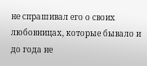не спрашивал его о своих любовницах, которые бывало и до года не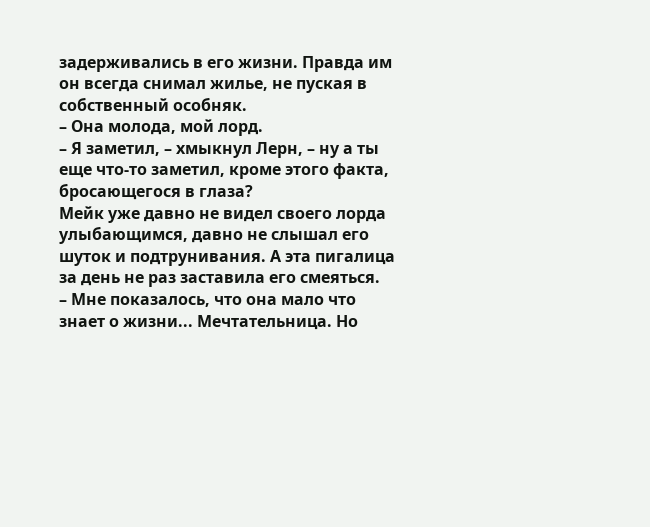задерживались в его жизни. Правда им он всегда снимал жилье, не пуская в собственный особняк.
– Она молода, мой лорд.
– Я заметил, – хмыкнул Лерн, – ну а ты еще что-то заметил, кроме этого факта, бросающегося в глаза?
Мейк уже давно не видел своего лорда улыбающимся, давно не слышал его шуток и подтрунивания. А эта пигалица за день не раз заставила его смеяться.
– Мне показалось, что она мало что знает о жизни... Мечтательница. Но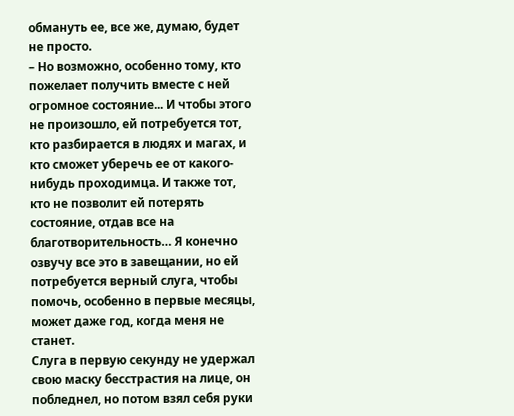обмануть ее, все же, думаю, будет не просто.
– Но возможно, особенно тому, кто пожелает получить вместе с ней огромное состояние... И чтобы этого не произошло, ей потребуется тот, кто разбирается в людях и магах, и кто сможет уберечь ее от какого-нибудь проходимца. И также тот, кто не позволит ей потерять состояние, отдав все на благотворительность… Я конечно озвучу все это в завещании, но ей потребуется верный слуга, чтобы помочь, особенно в первые месяцы, может даже год, когда меня не станет.
Слуга в первую секунду не удержал свою маску бесстрастия на лице, он побледнел, но потом взял себя руки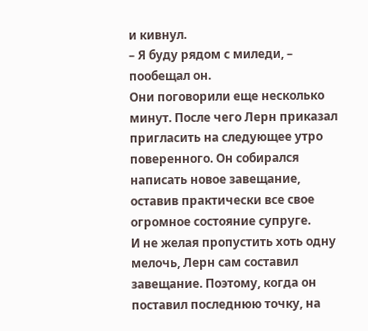и кивнул.
– Я буду рядом с миледи, – пообещал он.
Они поговорили еще несколько минут. После чего Лерн приказал пригласить на следующее утро поверенного. Он собирался написать новое завещание, оставив практически все свое огромное состояние супруге.
И не желая пропустить хоть одну мелочь, Лерн сам составил завещание. Поэтому, когда он поставил последнюю точку, на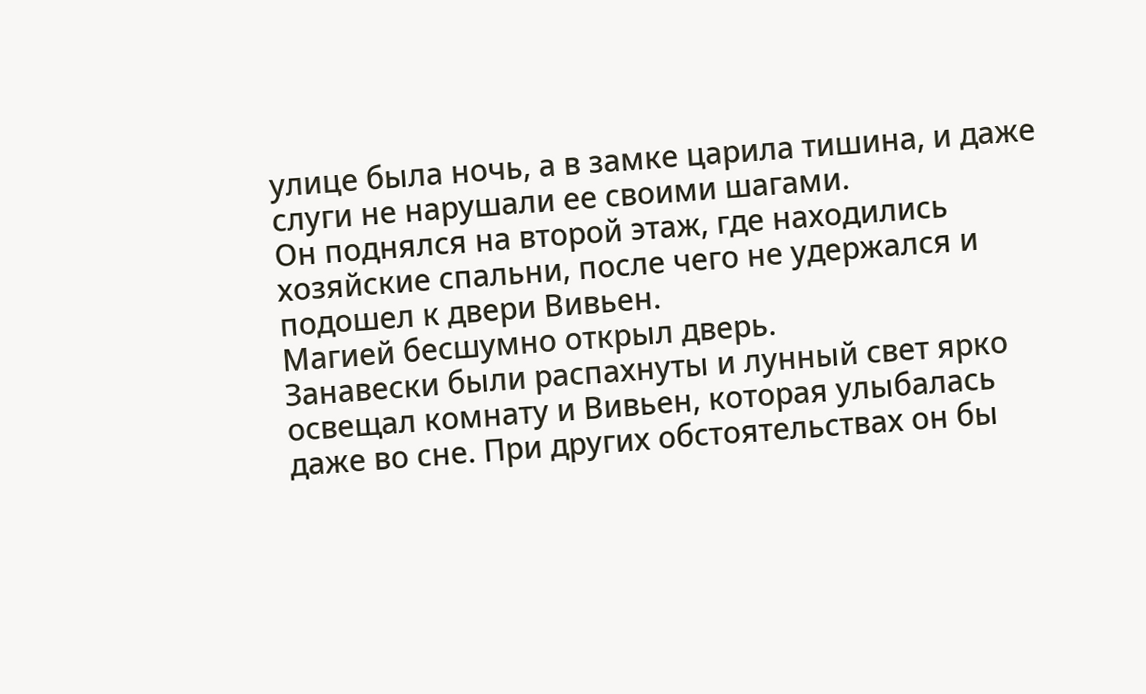улице была ночь, а в замке царила тишина, и даже слуги не нарушали ее своими шагами.
Он поднялся на второй этаж, где находились хозяйские спальни, после чего не удержался и подошел к двери Вивьен.
Магией бесшумно открыл дверь.
Занавески были распахнуты и лунный свет ярко освещал комнату и Вивьен, которая улыбалась даже во сне. При других обстоятельствах он бы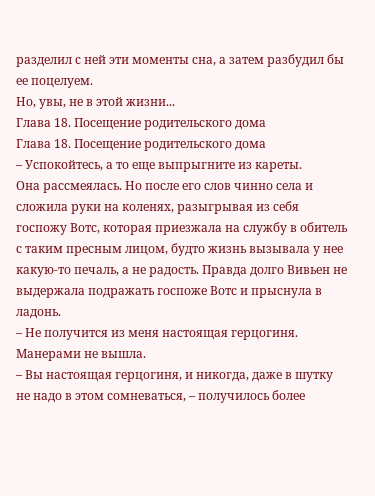разделил с ней эти моменты сна, а затем разбудил бы ее поцелуем.
Но, увы, не в этой жизни...
Глава 18. Посещение родительского дома
Глава 18. Посещение родительского дома
– Успокойтесь, а то еще выпрыгните из кареты.
Она рассмеялась. Но после его слов чинно села и сложила руки на коленях, разыгрывая из себя госпожу Вотс, которая приезжала на службу в обитель с таким пресным лицом, будто жизнь вызывала у нее какую-то печаль, а не радость. Правда долго Вивьен не выдержала подражать госпоже Вотс и прыснула в ладонь.
– Не получится из меня настоящая герцогиня. Манерами не вышла.
– Вы настоящая герцогиня, и никогда, даже в шутку не надо в этом сомневаться, – получилось более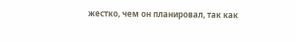жестко, чем он планировал, так как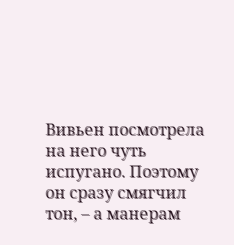Вивьен посмотрела на него чуть испугано. Поэтому он сразу смягчил тон, – а манерам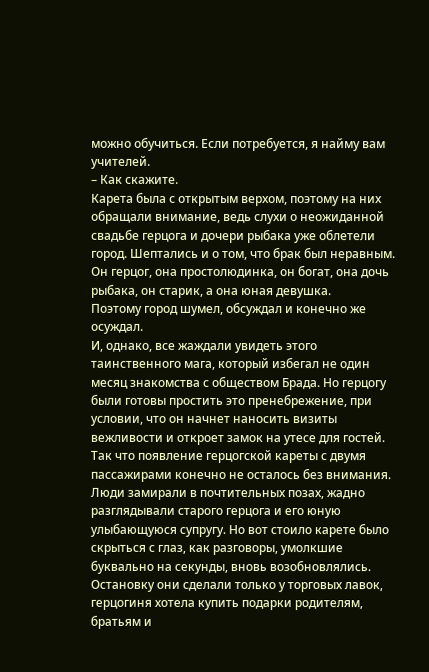можно обучиться. Если потребуется, я найму вам учителей.
– Как скажите.
Карета была с открытым верхом, поэтому на них обращали внимание, ведь слухи о неожиданной свадьбе герцога и дочери рыбака уже облетели город. Шептались и о том, что брак был неравным. Он герцог, она простолюдинка, он богат, она дочь рыбака, он старик, а она юная девушка.
Поэтому город шумел, обсуждал и конечно же осуждал.
И, однако, все жаждали увидеть этого таинственного мага, который избегал не один месяц знакомства с обществом Брада. Но герцогу были готовы простить это пренебрежение, при условии, что он начнет наносить визиты вежливости и откроет замок на утесе для гостей.
Так что появление герцогской кареты с двумя пассажирами конечно не осталось без внимания. Люди замирали в почтительных позах, жадно разглядывали старого герцога и его юную улыбающуюся супругу. Но вот стоило карете было скрыться с глаз, как разговоры, умолкшие буквально на секунды, вновь возобновлялись.
Остановку они сделали только у торговых лавок, герцогиня хотела купить подарки родителям, братьям и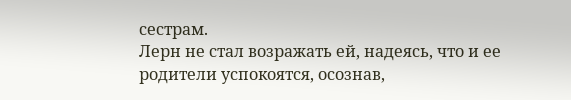сестрам.
Лерн не стал возражать ей, надеясь, что и ее родители успокоятся, осознав,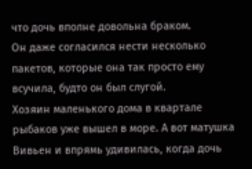что дочь вполне довольна браком.
Он даже согласился нести несколько пакетов, которые она так просто ему всучила, будто он был слугой.
Хозяин маленького дома в квартале рыбаков уже вышел в море. А вот матушка Вивьен и впрямь удивилась, когда дочь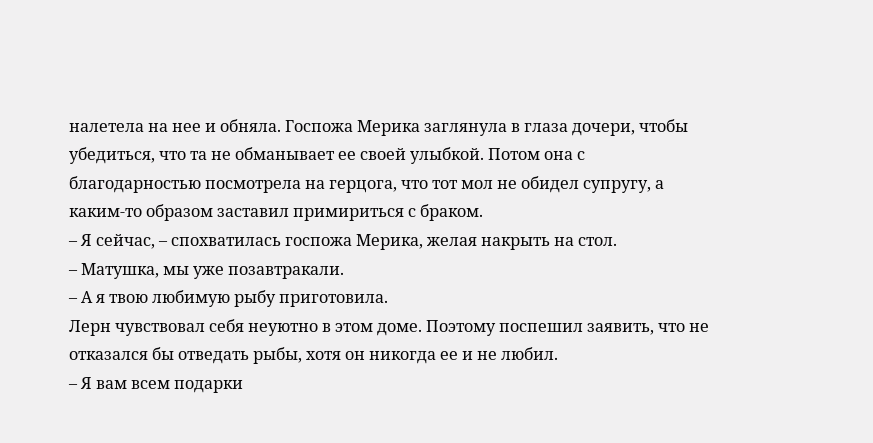налетела на нее и обняла. Госпожа Мерика заглянула в глаза дочери, чтобы убедиться, что та не обманывает ее своей улыбкой. Потом она с благодарностью посмотрела на герцога, что тот мол не обидел супругу, а каким-то образом заставил примириться с браком.
– Я сейчас, – спохватилась госпожа Мерика, желая накрыть на стол.
– Матушка, мы уже позавтракали.
– А я твою любимую рыбу приготовила.
Лерн чувствовал себя неуютно в этом доме. Поэтому поспешил заявить, что не отказался бы отведать рыбы, хотя он никогда ее и не любил.
– Я вам всем подарки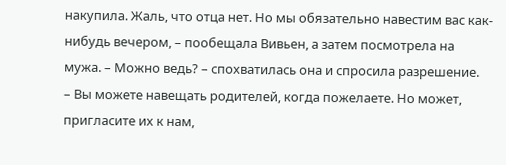накупила. Жаль, что отца нет. Но мы обязательно навестим вас как-нибудь вечером, – пообещала Вивьен, а затем посмотрела на мужа. – Можно ведь? – спохватилась она и спросила разрешение.
– Вы можете навещать родителей, когда пожелаете. Но может, пригласите их к нам,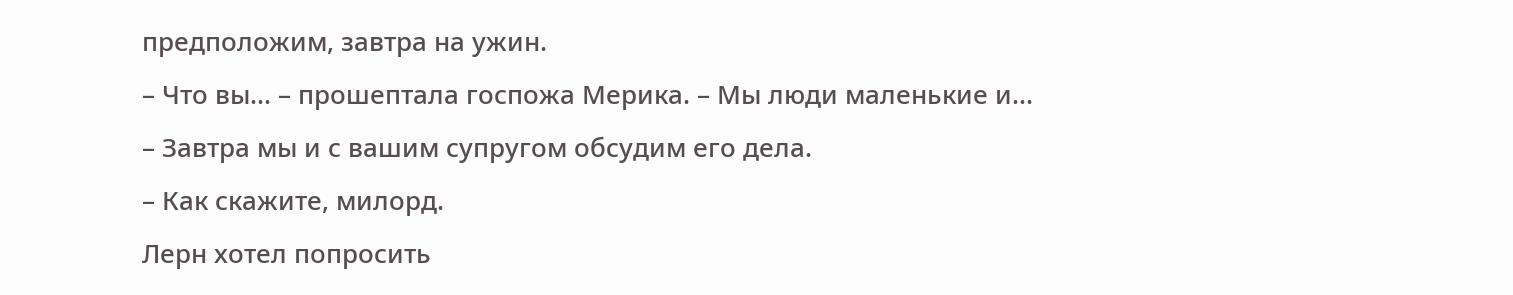предположим, завтра на ужин.
– Что вы... – прошептала госпожа Мерика. – Мы люди маленькие и...
– Завтра мы и с вашим супругом обсудим его дела.
– Как скажите, милорд.
Лерн хотел попросить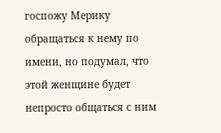госпожу Мерику обращаться к нему по имени, но подумал, что этой женщине будет непросто общаться с ним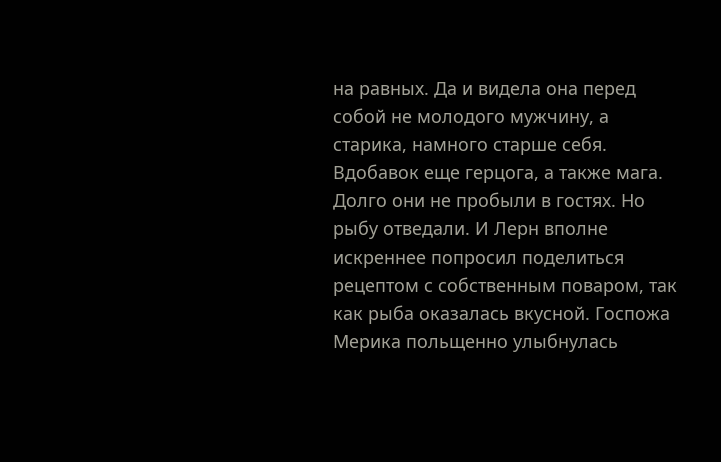на равных. Да и видела она перед собой не молодого мужчину, а старика, намного старше себя. Вдобавок еще герцога, а также мага.
Долго они не пробыли в гостях. Но рыбу отведали. И Лерн вполне искреннее попросил поделиться рецептом с собственным поваром, так как рыба оказалась вкусной. Госпожа Мерика польщенно улыбнулась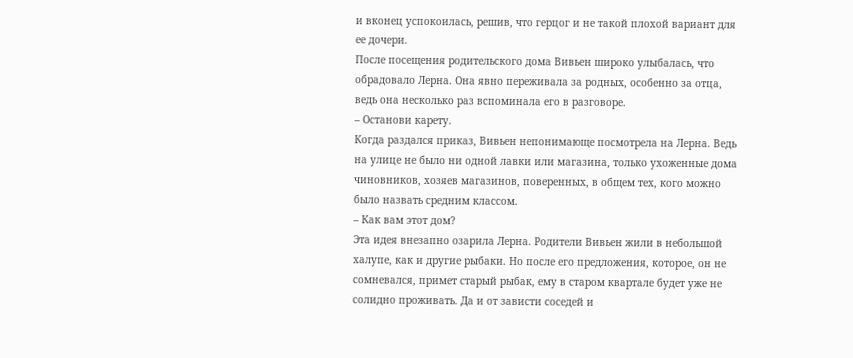и вконец успокоилась, решив, что герцог и не такой плохой вариант для ее дочери.
После посещения родительского дома Вивьен широко улыбалась, что обрадовало Лерна. Она явно переживала за родных, особенно за отца, ведь она несколько раз вспоминала его в разговоре.
– Останови карету.
Когда раздался приказ, Вивьен непонимающе посмотрела на Лерна. Ведь на улице не было ни одной лавки или магазина, только ухоженные дома чиновников, хозяев магазинов, поверенных, в общем тех, кого можно было назвать средним классом.
– Как вам этот дом?
Эта идея внезапно озарила Лерна. Родители Вивьен жили в небольшой халупе, как и другие рыбаки. Но после его предложения, которое, он не сомневался, примет старый рыбак, ему в старом квартале будет уже не солидно проживать. Да и от зависти соседей и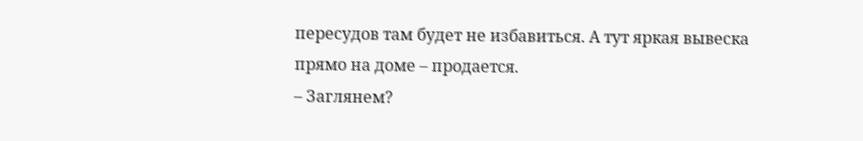пересудов там будет не избавиться. А тут яркая вывеска прямо на доме – продается.
– Заглянем?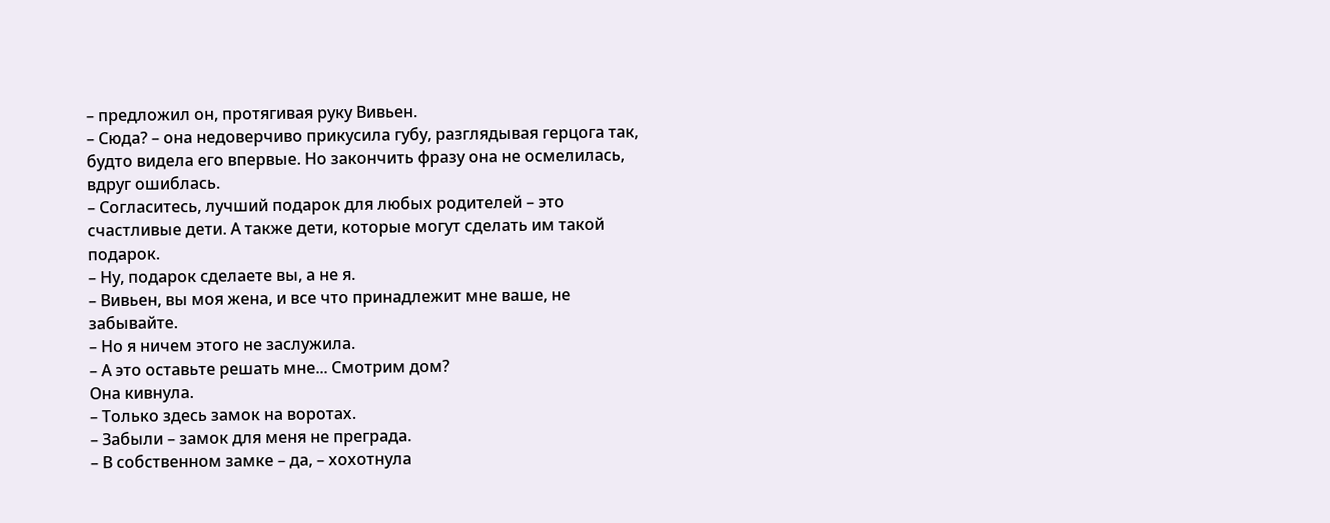– предложил он, протягивая руку Вивьен.
– Сюда? – она недоверчиво прикусила губу, разглядывая герцога так, будто видела его впервые. Но закончить фразу она не осмелилась, вдруг ошиблась.
– Согласитесь, лучший подарок для любых родителей – это счастливые дети. А также дети, которые могут сделать им такой подарок.
– Ну, подарок сделаете вы, а не я.
– Вивьен, вы моя жена, и все что принадлежит мне ваше, не забывайте.
– Но я ничем этого не заслужила.
– А это оставьте решать мне... Смотрим дом?
Она кивнула.
– Только здесь замок на воротах.
– Забыли – замок для меня не преграда.
– В собственном замке – да, – хохотнула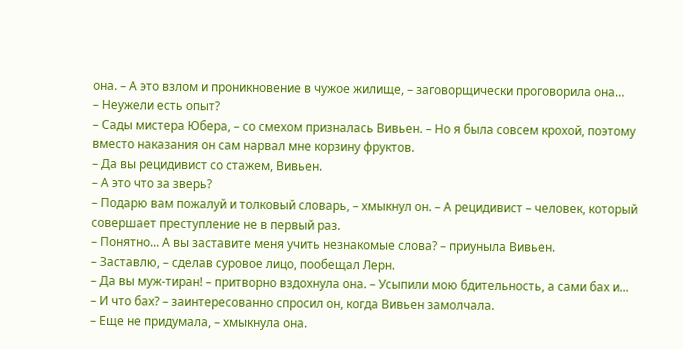она. – А это взлом и проникновение в чужое жилище, – заговорщически проговорила она…
– Неужели есть опыт?
– Сады мистера Юбера, – со смехом призналась Вивьен. – Но я была совсем крохой, поэтому вместо наказания он сам нарвал мне корзину фруктов.
– Да вы рецидивист со стажем, Вивьен.
– А это что за зверь?
– Подарю вам пожалуй и толковый словарь, – хмыкнул он. – А рецидивист – человек, который совершает преступление не в первый раз.
– Понятно... А вы заставите меня учить незнакомые слова? – приуныла Вивьен.
– Заставлю, – сделав суровое лицо, пообещал Лерн.
– Да вы муж-тиран! – притворно вздохнула она. – Усыпили мою бдительность, а сами бах и...
– И что бах? – заинтересованно спросил он, когда Вивьен замолчала.
– Еще не придумала, – хмыкнула она.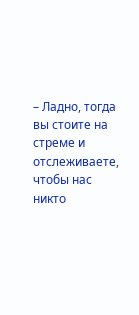– Ладно, тогда вы стоите на стреме и отслеживаете, чтобы нас никто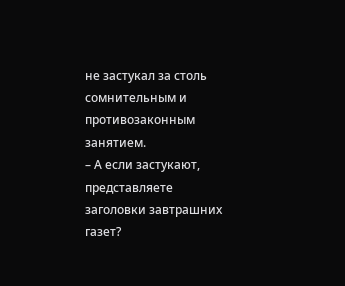не застукал за столь сомнительным и противозаконным занятием.
– А если застукают, представляете заголовки завтрашних газет?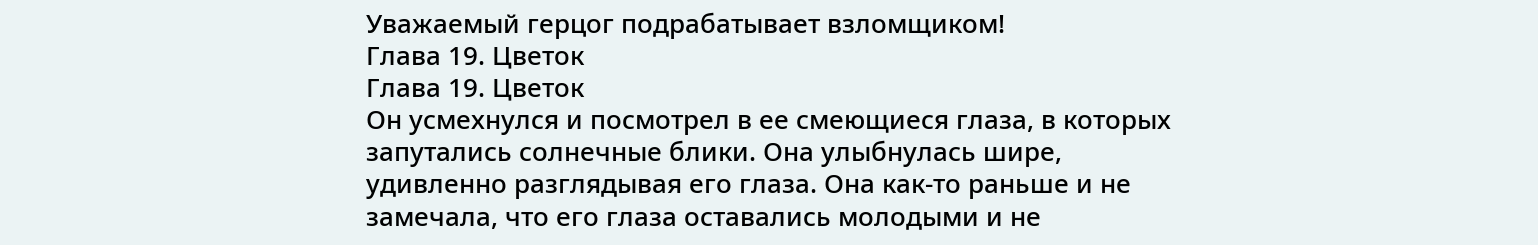Уважаемый герцог подрабатывает взломщиком!
Глава 19. Цветок
Глава 19. Цветок
Он усмехнулся и посмотрел в ее смеющиеся глаза, в которых запутались солнечные блики. Она улыбнулась шире, удивленно разглядывая его глаза. Она как-то раньше и не замечала, что его глаза оставались молодыми и не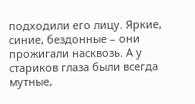подходили его лицу. Яркие, синие, бездонные – они прожигали насквозь. А у стариков глаза были всегда мутные,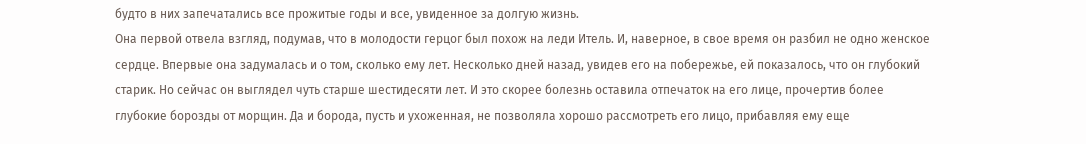будто в них запечатались все прожитые годы и все, увиденное за долгую жизнь.
Она первой отвела взгляд, подумав, что в молодости герцог был похож на леди Итель. И, наверное, в свое время он разбил не одно женское сердце. Впервые она задумалась и о том, сколько ему лет. Несколько дней назад, увидев его на побережье, ей показалось, что он глубокий старик. Но сейчас он выглядел чуть старше шестидесяти лет. И это скорее болезнь оставила отпечаток на его лице, прочертив более глубокие борозды от морщин. Да и борода, пусть и ухоженная, не позволяла хорошо рассмотреть его лицо, прибавляя ему еще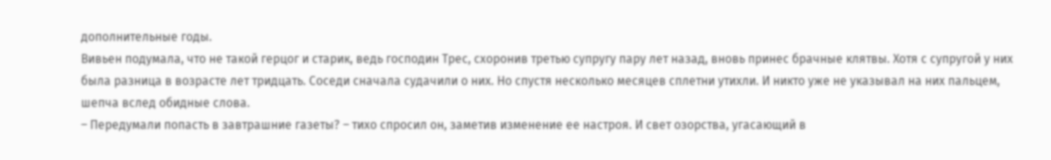дополнительные годы.
Вивьен подумала, что не такой герцог и старик, ведь господин Трес, схоронив третью супругу пару лет назад, вновь принес брачные клятвы. Хотя с супругой у них была разница в возрасте лет тридцать. Соседи сначала судачили о них. Но спустя несколько месяцев сплетни утихли. И никто уже не указывал на них пальцем, шепча вслед обидные слова.
– Передумали попасть в завтрашние газеты? – тихо спросил он, заметив изменение ее настроя. И свет озорства, угасающий в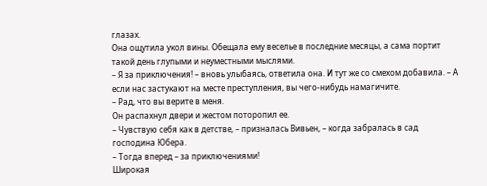глазах.
Она ощутила укол вины. Обещала ему веселье в последние месяцы, а сама портит такой день глупыми и неуместными мыслями.
– Я за приключения! – вновь улыбаясь, ответила она. И тут же со смехом добавила. – А если нас застукают на месте преступления, вы чего-нибудь намагичите.
– Рад, что вы верите в меня.
Он распахнул двери и жестом поторопил ее.
– Чувствую себя как в детстве, – призналась Вивьен, – когда забралась в сад господина Юбера.
– Тогда вперед – за приключениями!
Широкая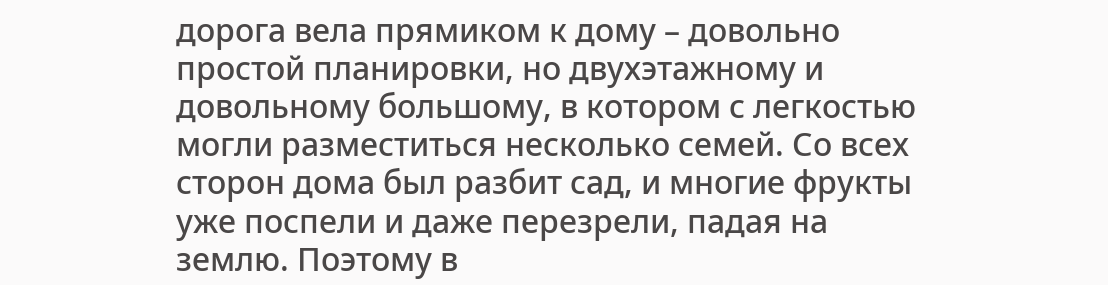дорога вела прямиком к дому – довольно простой планировки, но двухэтажному и довольному большому, в котором с легкостью могли разместиться несколько семей. Со всех сторон дома был разбит сад, и многие фрукты уже поспели и даже перезрели, падая на землю. Поэтому в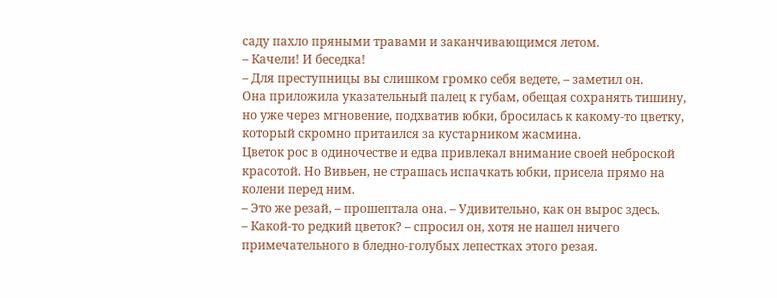саду пахло пряными травами и заканчивающимся летом.
– Качели! И беседка!
– Для преступницы вы слишком громко себя ведете, – заметил он.
Она приложила указательный палец к губам, обещая сохранять тишину, но уже через мгновение, подхватив юбки, бросилась к какому-то цветку, который скромно притаился за кустарником жасмина.
Цветок рос в одиночестве и едва привлекал внимание своей неброской красотой. Но Вивьен, не страшась испачкать юбки, присела прямо на колени перед ним.
– Это же резай, – прошептала она. – Удивительно, как он вырос здесь.
– Какой-то редкий цветок? – спросил он, хотя не нашел ничего примечательного в бледно-голубых лепестках этого резая.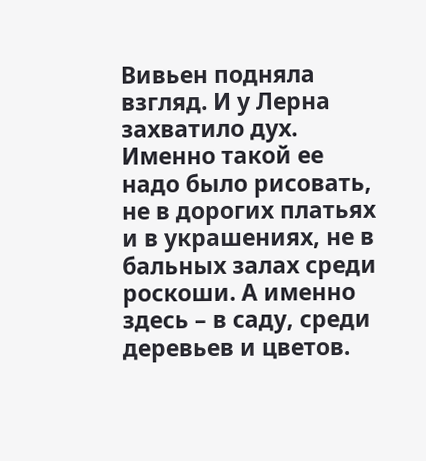Вивьен подняла взгляд. И у Лерна захватило дух. Именно такой ее надо было рисовать, не в дорогих платьях и в украшениях, не в бальных залах среди роскоши. А именно здесь – в саду, среди деревьев и цветов.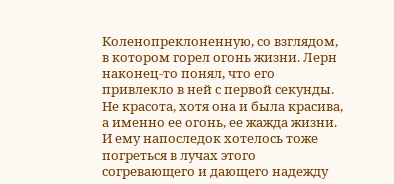Коленопреклоненную, со взглядом, в котором горел огонь жизни. Лерн наконец-то понял, что его привлекло в ней с первой секунды. Не красота, хотя она и была красива, а именно ее огонь, ее жажда жизни. И ему напоследок хотелось тоже погреться в лучах этого согревающего и дающего надежду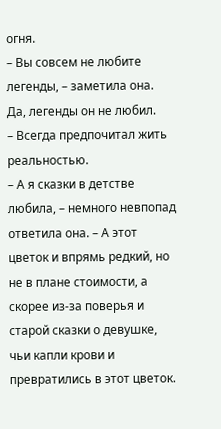огня.
– Вы совсем не любите легенды, – заметила она.
Да, легенды он не любил.
– Всегда предпочитал жить реальностью.
– А я сказки в детстве любила, – немного невпопад ответила она. – А этот цветок и впрямь редкий, но не в плане стоимости, а скорее из-за поверья и старой сказки о девушке, чьи капли крови и превратились в этот цветок.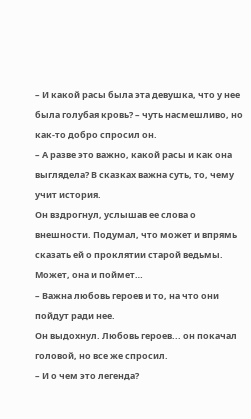– И какой расы была эта девушка, что у нее была голубая кровь? – чуть насмешливо, но как-то добро спросил он.
– А разве это важно, какой расы и как она выглядела? В сказках важна суть, то, чему учит история.
Он вздрогнул, услышав ее слова о внешности. Подумал, что может и впрямь сказать ей о проклятии старой ведьмы. Может, она и поймет…
– Важна любовь героев и то, на что они пойдут ради нее.
Он выдохнул. Любовь героев... он покачал головой, но все же спросил.
– И о чем это легенда?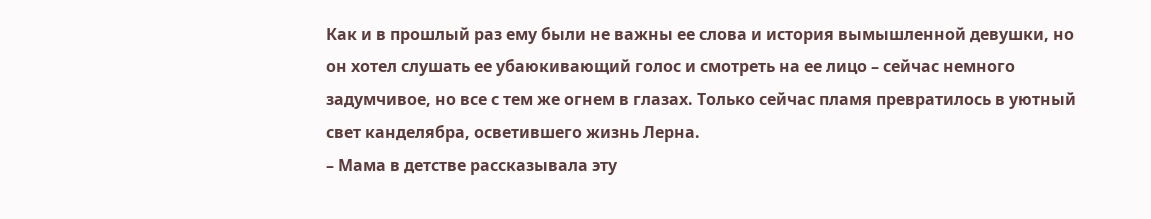Как и в прошлый раз ему были не важны ее слова и история вымышленной девушки, но он хотел слушать ее убаюкивающий голос и смотреть на ее лицо – сейчас немного задумчивое, но все с тем же огнем в глазах. Только сейчас пламя превратилось в уютный свет канделябра, осветившего жизнь Лерна.
– Мама в детстве рассказывала эту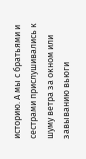историю. А мы с братьями и сестрами прислушивались к шуму ветра за окном или завыванию вьюги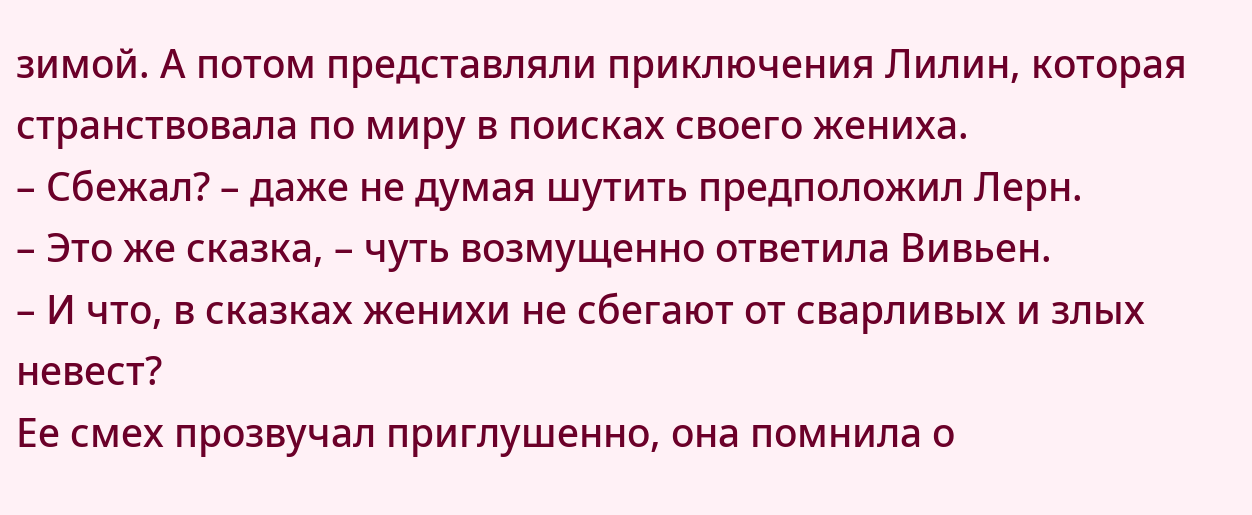зимой. А потом представляли приключения Лилин, которая странствовала по миру в поисках своего жениха.
– Сбежал? – даже не думая шутить предположил Лерн.
– Это же сказка, – чуть возмущенно ответила Вивьен.
– И что, в сказках женихи не сбегают от сварливых и злых невест?
Ее смех прозвучал приглушенно, она помнила о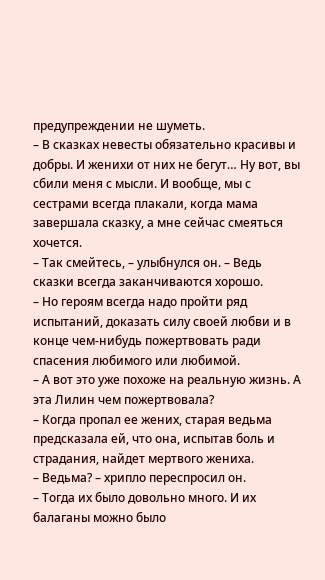предупреждении не шуметь.
– В сказках невесты обязательно красивы и добры. И женихи от них не бегут… Ну вот, вы сбили меня с мысли. И вообще, мы с сестрами всегда плакали, когда мама завершала сказку, а мне сейчас смеяться хочется.
– Так смейтесь, – улыбнулся он. – Ведь сказки всегда заканчиваются хорошо.
– Но героям всегда надо пройти ряд испытаний, доказать силу своей любви и в конце чем-нибудь пожертвовать ради спасения любимого или любимой.
– А вот это уже похоже на реальную жизнь. А эта Лилин чем пожертвовала?
– Когда пропал ее жених, старая ведьма предсказала ей, что она, испытав боль и страдания, найдет мертвого жениха.
– Ведьма? – хрипло переспросил он.
– Тогда их было довольно много. И их балаганы можно было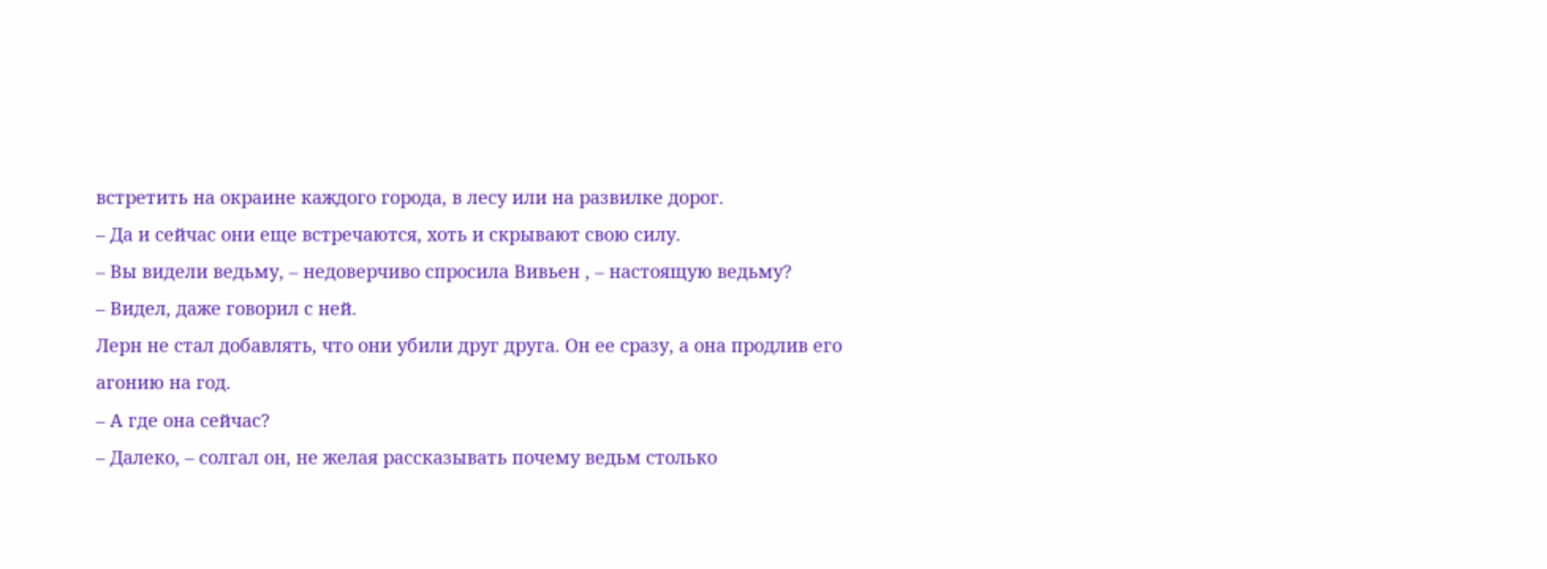встретить на окраине каждого города, в лесу или на развилке дорог.
– Да и сейчас они еще встречаются, хоть и скрывают свою силу.
– Вы видели ведьму, – недоверчиво спросила Вивьен , – настоящую ведьму?
– Видел, даже говорил с ней.
Лерн не стал добавлять, что они убили друг друга. Он ее сразу, а она продлив его агонию на год.
– А где она сейчас?
– Далеко, – солгал он, не желая рассказывать почему ведьм столько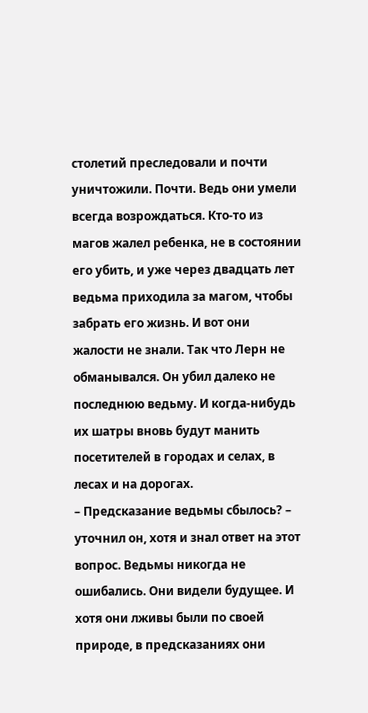столетий преследовали и почти уничтожили. Почти. Ведь они умели всегда возрождаться. Кто-то из магов жалел ребенка, не в состоянии его убить, и уже через двадцать лет ведьма приходила за магом, чтобы забрать его жизнь. И вот они жалости не знали. Так что Лерн не обманывался. Он убил далеко не последнюю ведьму. И когда-нибудь их шатры вновь будут манить посетителей в городах и селах, в лесах и на дорогах.
– Предсказание ведьмы сбылось? – уточнил он, хотя и знал ответ на этот вопрос. Ведьмы никогда не ошибались. Они видели будущее. И хотя они лживы были по своей природе, в предсказаниях они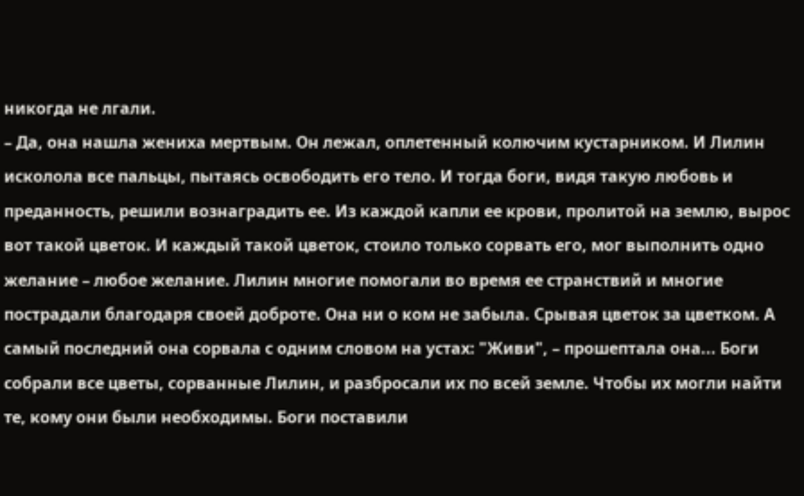никогда не лгали.
– Да, она нашла жениха мертвым. Он лежал, оплетенный колючим кустарником. И Лилин исколола все пальцы, пытаясь освободить его тело. И тогда боги, видя такую любовь и преданность, решили вознаградить ее. Из каждой капли ее крови, пролитой на землю, вырос вот такой цветок. И каждый такой цветок, стоило только сорвать его, мог выполнить одно желание – любое желание. Лилин многие помогали во время ее странствий и многие пострадали благодаря своей доброте. Она ни о ком не забыла. Срывая цветок за цветком. А самый последний она сорвала с одним словом на устах: "Живи", – прошептала она... Боги собрали все цветы, сорванные Лилин, и разбросали их по всей земле. Чтобы их могли найти те, кому они были необходимы. Боги поставили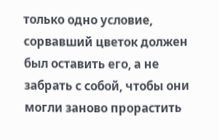только одно условие, сорвавший цветок должен был оставить его, а не забрать с собой, чтобы они могли заново прорастить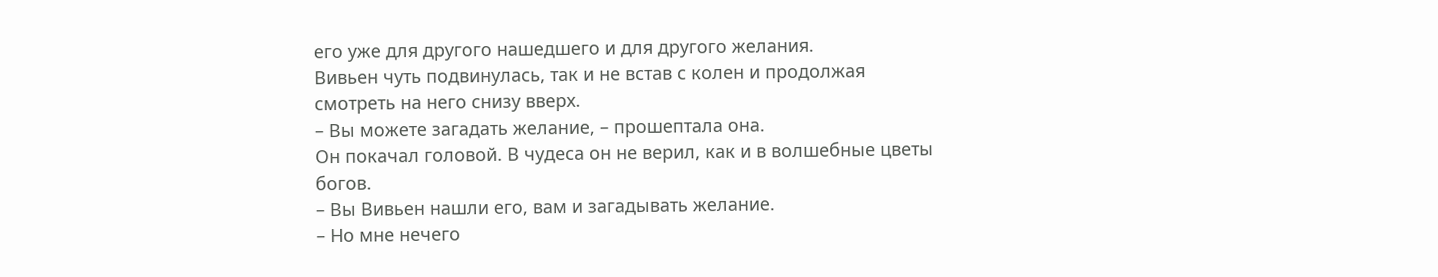его уже для другого нашедшего и для другого желания.
Вивьен чуть подвинулась, так и не встав с колен и продолжая смотреть на него снизу вверх.
– Вы можете загадать желание, – прошептала она.
Он покачал головой. В чудеса он не верил, как и в волшебные цветы богов.
– Вы Вивьен нашли его, вам и загадывать желание.
– Но мне нечего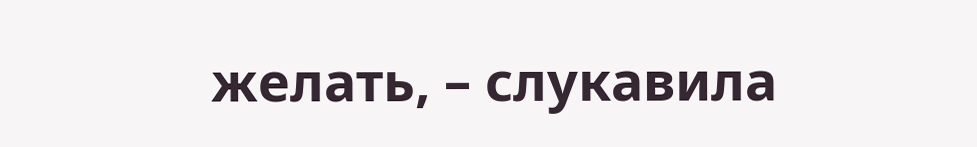желать, – слукавила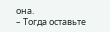она.
– Тогда оставьте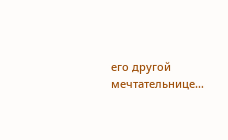его другой мечтательнице…